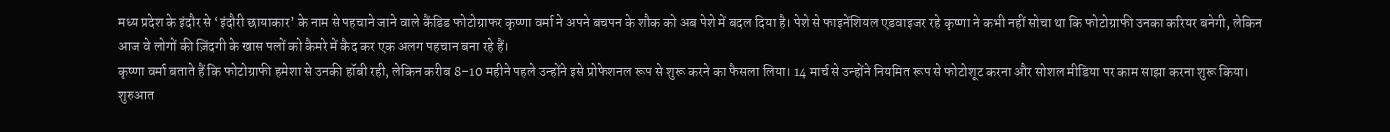मध्य प्रदेश के इंदौर से ‘इंदौरी छायाकार’ के नाम से पहचाने जाने वाले कैंडिड फोटोग्राफर कृष्णा वर्मा ने अपने बचपन के शौक को अब पेशे में बदल दिया है। पेशे से फाइनेंशियल एडवाइजर रहे कृष्णा ने कभी नहीं सोचा था कि फोटोग्राफी उनका करियर बनेगी, लेकिन आज वे लोगों की ज़िंदगी के खास पलों को कैमरे में कैद कर एक अलग पहचान बना रहे हैं।
कृष्णा वर्मा बताते हैं कि फोटोग्राफी हमेशा से उनकी हॉबी रही, लेकिन करीब 8–10 महीने पहले उन्होंने इसे प्रोफेशनल रूप से शुरू करने का फैसला लिया। 14 मार्च से उन्होंने नियमित रूप से फोटोशूट करना और सोशल मीडिया पर काम साझा करना शुरू किया। शुरुआत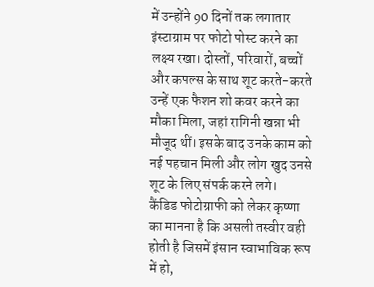में उन्होंने 90 दिनों तक लगातार इंस्टाग्राम पर फोटो पोस्ट करने का लक्ष्य रखा। दोस्तों, परिवारों, बच्चों और कपल्स के साथ शूट करते-करते उन्हें एक फैशन शो कवर करने का मौका मिला, जहां रागिनी खन्ना भी मौजूद थीं। इसके बाद उनके काम को नई पहचान मिली और लोग खुद उनसे शूट के लिए संपर्क करने लगे।
कैंडिड फोटोग्राफी को लेकर कृष्णा का मानना है कि असली तस्वीर वही होती है जिसमें इंसान स्वाभाविक रूप में हो,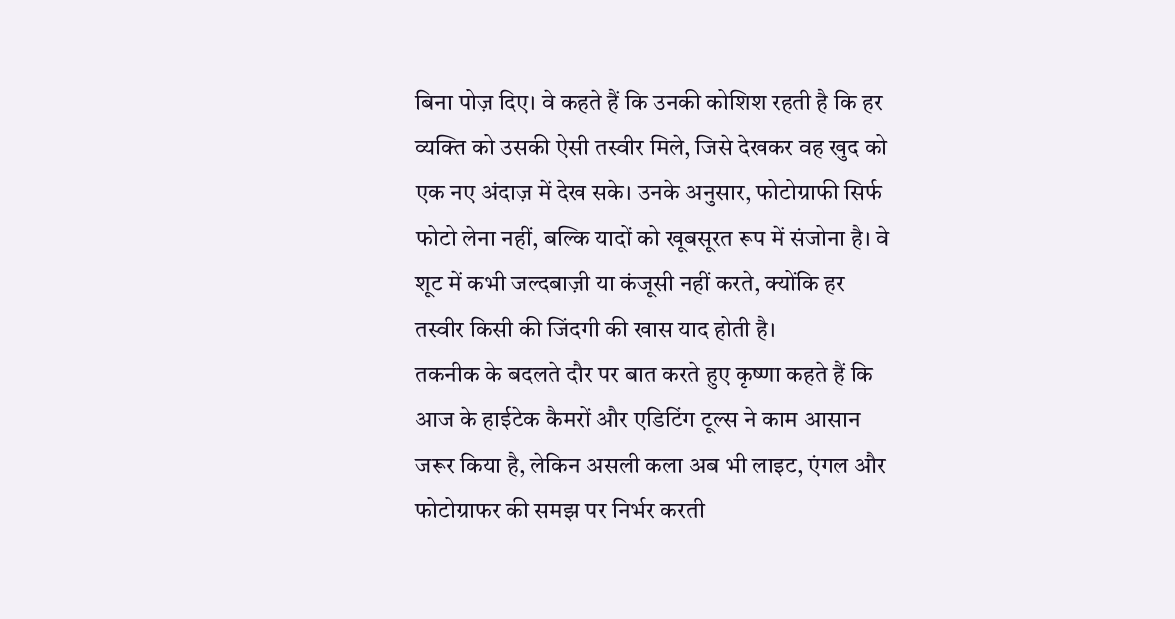बिना पोज़ दिए। वे कहते हैं कि उनकी कोशिश रहती है कि हर व्यक्ति को उसकी ऐसी तस्वीर मिले, जिसे देखकर वह खुद को एक नए अंदाज़ में देख सके। उनके अनुसार, फोटोग्राफी सिर्फ फोटो लेना नहीं, बल्कि यादों को खूबसूरत रूप में संजोना है। वे शूट में कभी जल्दबाज़ी या कंजूसी नहीं करते, क्योंकि हर तस्वीर किसी की जिंदगी की खास याद होती है।
तकनीक के बदलते दौर पर बात करते हुए कृष्णा कहते हैं कि आज के हाईटेक कैमरों और एडिटिंग टूल्स ने काम आसान जरूर किया है, लेकिन असली कला अब भी लाइट, एंगल और फोटोग्राफर की समझ पर निर्भर करती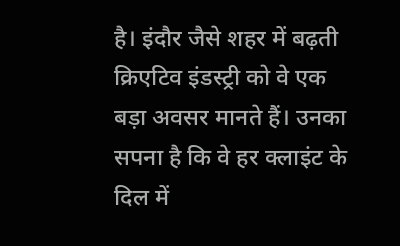है। इंदौर जैसे शहर में बढ़ती क्रिएटिव इंडस्ट्री को वे एक बड़ा अवसर मानते हैं। उनका सपना है कि वे हर क्लाइंट के दिल में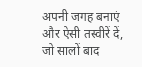अपनी जगह बनाएं और ऐसी तस्वीरें दें, जो सालों बाद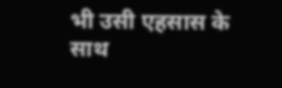भी उसी एहसास के साथ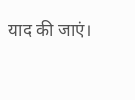याद की जाएं।